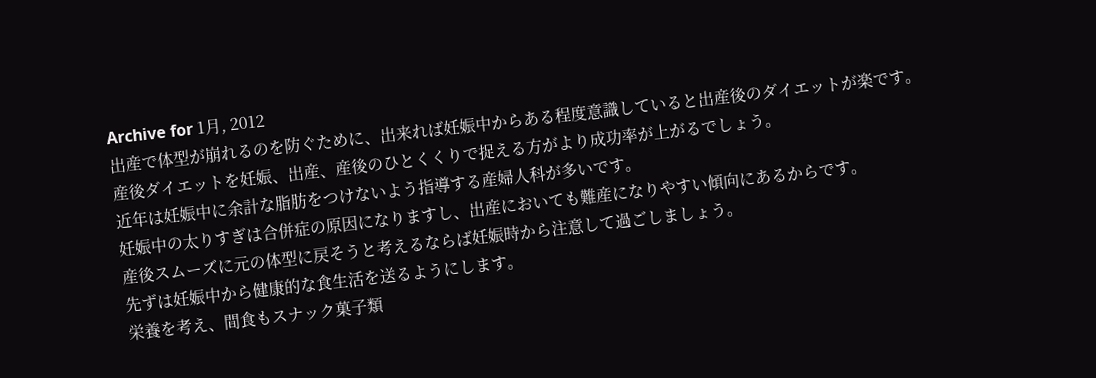Archive for 1月, 2012
出産で体型が崩れるのを防ぐために、出来れば妊娠中からある程度意識していると出産後のダイエットが楽です。
産後ダイエットを妊娠、出産、産後のひとくくりで捉える方がより成功率が上がるでしょう。
近年は妊娠中に余計な脂肪をつけないよう指導する産婦人科が多いです。
妊娠中の太りすぎは合併症の原因になりますし、出産においても難産になりやすい傾向にあるからです。
産後スムーズに元の体型に戻そうと考えるならば妊娠時から注意して過ごしましょう。
先ずは妊娠中から健康的な食生活を送るようにします。
栄養を考え、間食もスナック菓子類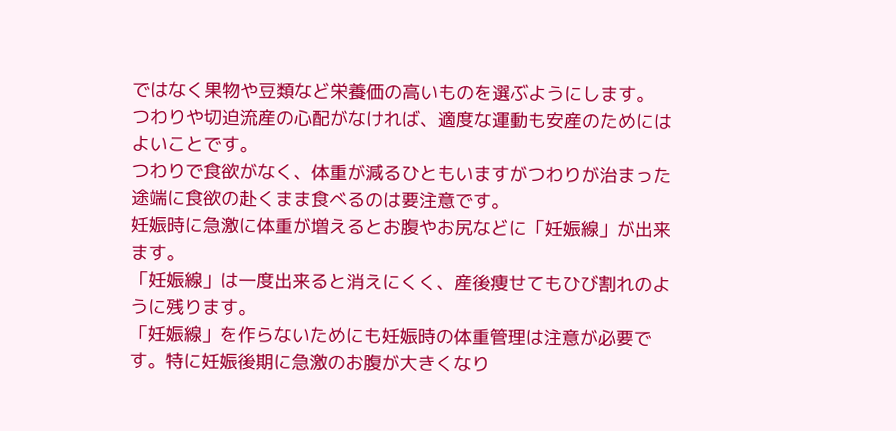ではなく果物や豆類など栄養価の高いものを選ぶようにします。
つわりや切迫流産の心配がなければ、適度な運動も安産のためにはよいことです。
つわりで食欲がなく、体重が減るひともいますがつわりが治まった途端に食欲の赴くまま食べるのは要注意です。
妊娠時に急激に体重が増えるとお腹やお尻などに「妊娠線」が出来ます。
「妊娠線」は一度出来ると消えにくく、産後痩せてもひび割れのように残ります。
「妊娠線」を作らないためにも妊娠時の体重管理は注意が必要です。特に妊娠後期に急激のお腹が大きくなり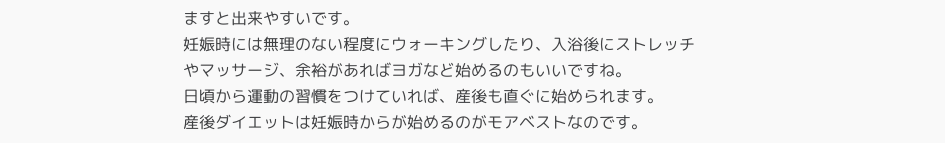ますと出来やすいです。
妊娠時には無理のない程度にウォーキングしたり、入浴後にストレッチやマッサージ、余裕があればヨガなど始めるのもいいですね。
日頃から運動の習慣をつけていれば、産後も直ぐに始められます。
産後ダイエットは妊娠時からが始めるのがモアベストなのです。